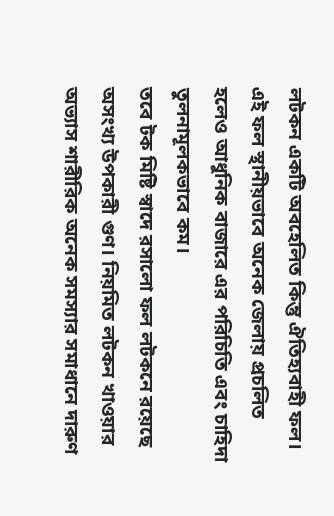লটকন একটি অবহেলিত কিন্তু ঐতিহ্যবাহী ফল। এই ফল স্থানীয়ভাবে অনেক জেলায় প্রচলিত হলেও আধুনিক বাজারে এর পরিচিতি এবং চাহিদা তুলনামূলকভাবে কম।
তবে টক মিষ্টি স্বাদে রসালো ফল লটকনে রয়েছে অসংখ্য উপকারী গুণ। নিয়মিত লটকন খাওয়ার অভ্যাস শারীরিক অনেক সমস্যার সমাধানে দারুণ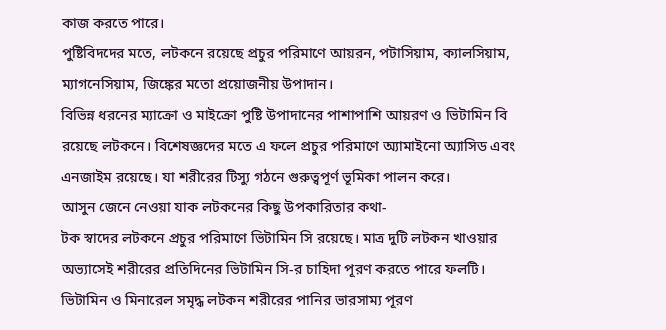কাজ করতে পারে।
পুষ্টিবিদদের মতে, লটকনে রয়েছে প্রচুর পরিমাণে আয়রন, পটাসিয়াম, ক্যালসিয়াম, ম্যাগনেসিয়াম, জিঙ্কের মতো প্রয়োজনীয় উপাদান।
বিভিন্ন ধরনের ম্যাক্রো ও মাইক্রো পুষ্টি উপাদানের পাশাপাশি আয়রণ ও ভিটামিন বি রয়েছে লটকনে। বিশেষজ্ঞদের মতে এ ফলে প্রচুর পরিমাণে অ্যামাইনো অ্যাসিড এবং এনজাইম রয়েছে। যা শরীরের টিস্যু গঠনে গুরুত্বপূর্ণ ভূমিকা পালন করে।
আসুন জেনে নেওয়া যাক লটকনের কিছু উপকারিতার কথা-
টক স্বাদের লটকনে প্রচুর পরিমাণে ভিটামিন সি রয়েছে। মাত্র দুটি লটকন খাওয়ার অভ্যাসেই শরীরের প্রতিদিনের ভিটামিন সি-র চাহিদা পূরণ করতে পারে ফলটি।
ভিটামিন ও মিনারেল সমৃদ্ধ লটকন শরীরের পানির ভারসাম্য পূরণ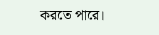করতে পারে।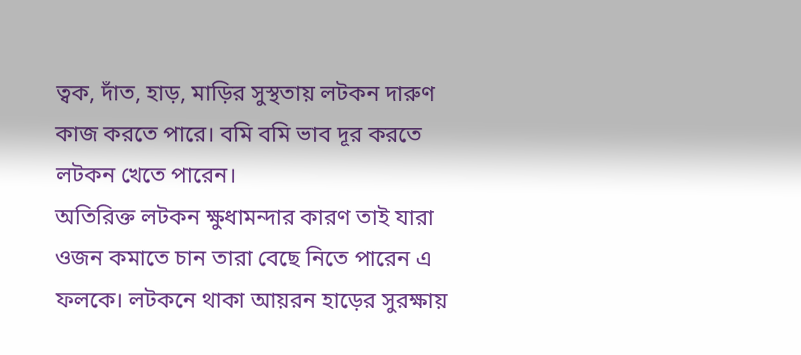ত্বক, দাঁত, হাড়, মাড়ির সুস্থতায় লটকন দারুণ কাজ করতে পারে। বমি বমি ভাব দূর করতে লটকন খেতে পারেন।
অতিরিক্ত লটকন ক্ষুধামন্দার কারণ তাই যারা ওজন কমাতে চান তারা বেছে নিতে পারেন এ ফলকে। লটকনে থাকা আয়রন হাড়ের সুরক্ষায়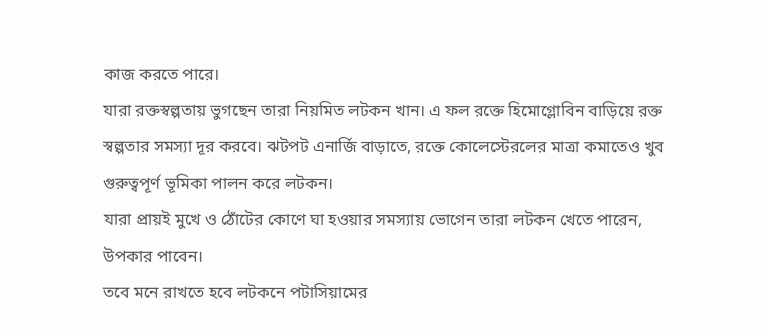কাজ করতে পারে।
যারা রক্তস্বল্পতায় ভুগছেন তারা নিয়মিত লটকন খান। এ ফল রক্তে হিমোগ্লোবিন বাড়িয়ে রক্ত স্বল্পতার সমস্যা দূর করবে। ঝটপট এনার্জি বাড়াতে, রক্তে কোলেস্টেরলের মাত্রা কমাতেও খুব গুরুত্বপূর্ণ ভূমিকা পালন করে লটকন।
যারা প্রায়ই মুখে ও ঠোঁটের কোণে ঘা হওয়ার সমস্যায় ভোগেন তারা লটকন খেতে পারেন, উপকার পাবেন।
তবে মনে রাখতে হবে লটকনে পটাসিয়ামের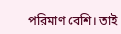পরিমাণ বেশি। তাই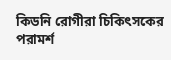কিডনি রোগীরা চিকিৎসকের পরামর্শ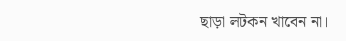ছাড়া লটকন খাবেন না।